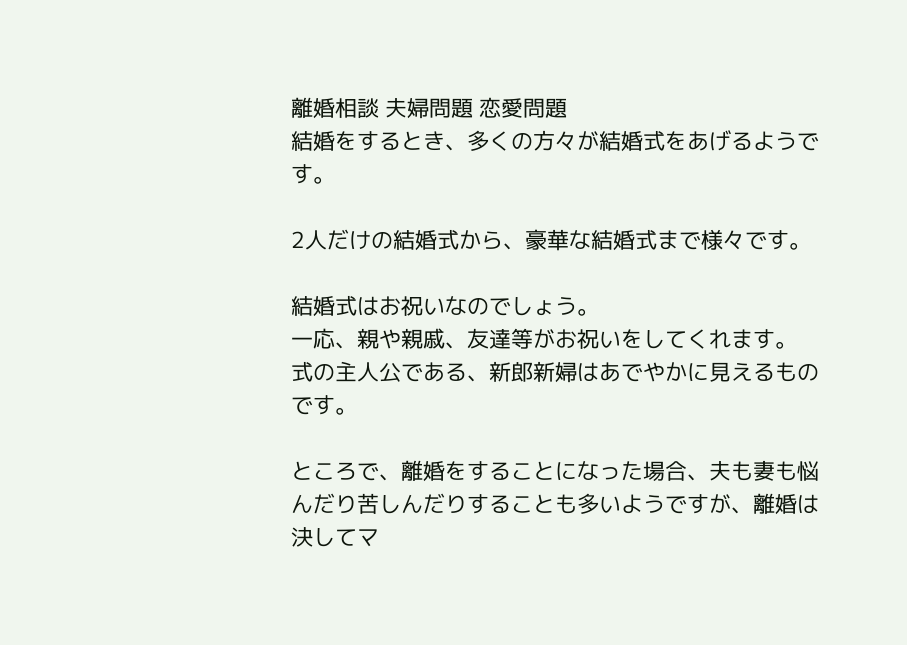離婚相談 夫婦問題 恋愛問題
結婚をするとき、多くの方々が結婚式をあげるようです。

2人だけの結婚式から、豪華な結婚式まで様々です。

結婚式はお祝いなのでしょう。
一応、親や親戚、友達等がお祝いをしてくれます。
式の主人公である、新郎新婦はあでやかに見えるものです。

ところで、離婚をすることになった場合、夫も妻も悩んだり苦しんだりすることも多いようですが、離婚は決してマ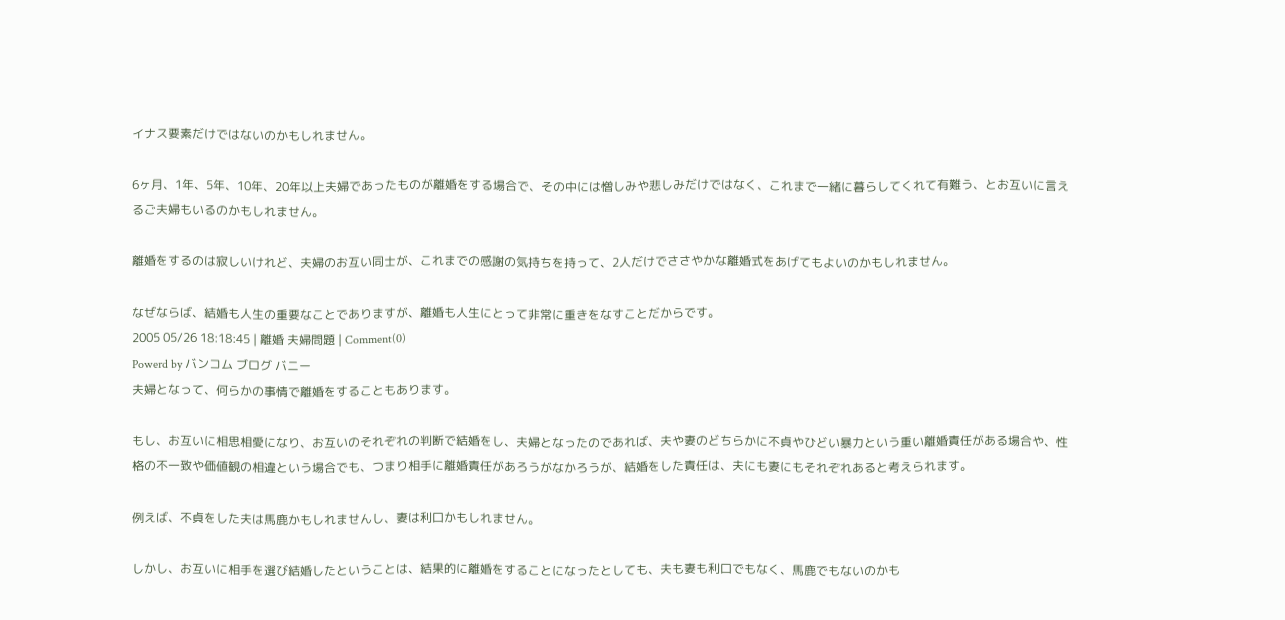イナス要素だけではないのかもしれません。

6ヶ月、1年、5年、10年、20年以上夫婦であったものが離婚をする場合で、その中には憎しみや悲しみだけではなく、これまで一緒に暮らしてくれて有難う、とお互いに言えるご夫婦もいるのかもしれません。

離婚をするのは寂しいけれど、夫婦のお互い同士が、これまでの感謝の気持ちを持って、2人だけでささやかな離婚式をあげてもよいのかもしれません。

なぜならば、結婚も人生の重要なことでありますが、離婚も人生にとって非常に重きをなすことだからです。
2005 05/26 18:18:45 | 離婚 夫婦問題 | Comment(0)
Powerd by バンコム ブログ バニー
夫婦となって、何らかの事情で離婚をすることもあります。

もし、お互いに相思相愛になり、お互いのそれぞれの判断で結婚をし、夫婦となったのであれば、夫や妻のどちらかに不貞やひどい暴力という重い離婚責任がある場合や、性格の不一致や価値観の相違という場合でも、つまり相手に離婚責任があろうがなかろうが、結婚をした責任は、夫にも妻にもそれぞれあると考えられます。

例えば、不貞をした夫は馬鹿かもしれませんし、妻は利口かもしれません。

しかし、お互いに相手を選び結婚したということは、結果的に離婚をすることになったとしても、夫も妻も利口でもなく、馬鹿でもないのかも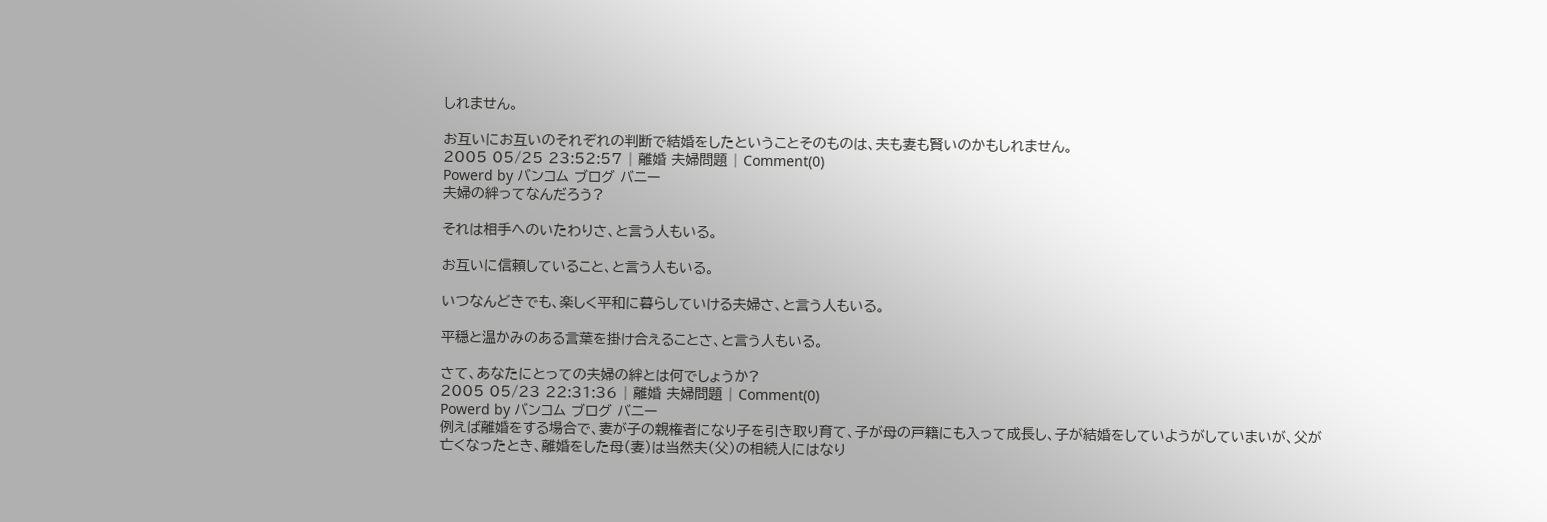しれません。

お互いにお互いのそれぞれの判断で結婚をしたということそのものは、夫も妻も賢いのかもしれません。
2005 05/25 23:52:57 | 離婚 夫婦問題 | Comment(0)
Powerd by バンコム ブログ バニー
夫婦の絆ってなんだろう?

それは相手へのいたわりさ、と言う人もいる。

お互いに信頼していること、と言う人もいる。

いつなんどきでも、楽しく平和に暮らしていける夫婦さ、と言う人もいる。

平穏と温かみのある言葉を掛け合えることさ、と言う人もいる。

さて、あなたにとっての夫婦の絆とは何でしょうか?
2005 05/23 22:31:36 | 離婚 夫婦問題 | Comment(0)
Powerd by バンコム ブログ バニー
例えば離婚をする場合で、妻が子の親権者になり子を引き取り育て、子が母の戸籍にも入って成長し、子が結婚をしていようがしていまいが、父が亡くなったとき、離婚をした母(妻)は当然夫(父)の相続人にはなり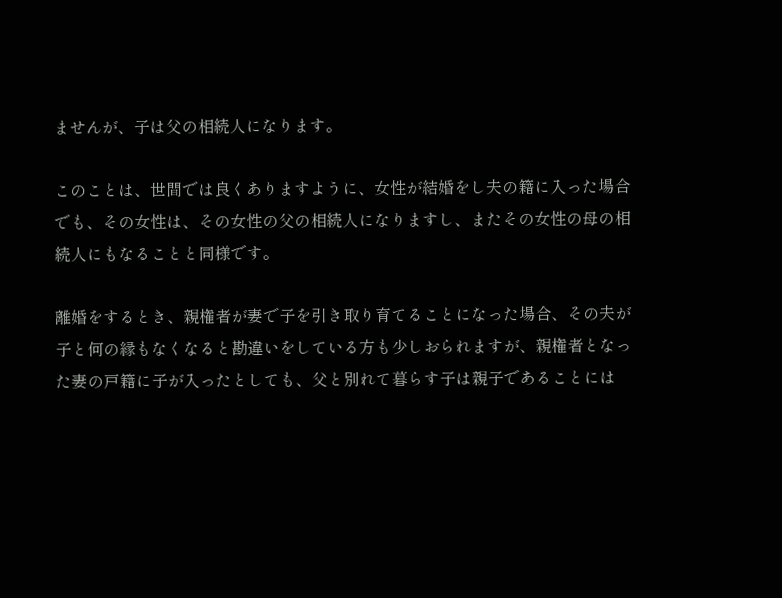ませんが、子は父の相続人になります。

このことは、世間では良くありますように、女性が結婚をし夫の籍に入った場合でも、その女性は、その女性の父の相続人になりますし、またその女性の母の相続人にもなることと同様です。

離婚をするとき、親権者が妻で子を引き取り育てることになった場合、その夫が子と何の縁もなくなると勘違いをしている方も少しおられますが、親権者となった妻の戸籍に子が入ったとしても、父と別れて暮らす子は親子であることには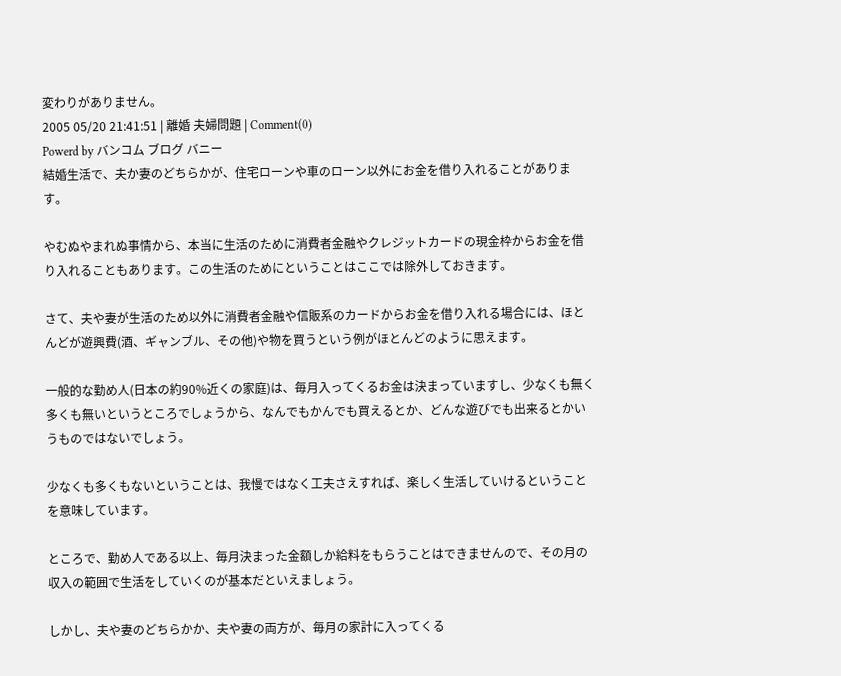変わりがありません。
2005 05/20 21:41:51 | 離婚 夫婦問題 | Comment(0)
Powerd by バンコム ブログ バニー
結婚生活で、夫か妻のどちらかが、住宅ローンや車のローン以外にお金を借り入れることがあります。

やむぬやまれぬ事情から、本当に生活のために消費者金融やクレジットカードの現金枠からお金を借り入れることもあります。この生活のためにということはここでは除外しておきます。

さて、夫や妻が生活のため以外に消費者金融や信販系のカードからお金を借り入れる場合には、ほとんどが遊興費(酒、ギャンブル、その他)や物を買うという例がほとんどのように思えます。

一般的な勤め人(日本の約90%近くの家庭)は、毎月入ってくるお金は決まっていますし、少なくも無く多くも無いというところでしょうから、なんでもかんでも買えるとか、どんな遊びでも出来るとかいうものではないでしょう。

少なくも多くもないということは、我慢ではなく工夫さえすれば、楽しく生活していけるということを意味しています。

ところで、勤め人である以上、毎月決まった金額しか給料をもらうことはできませんので、その月の収入の範囲で生活をしていくのが基本だといえましょう。

しかし、夫や妻のどちらかか、夫や妻の両方が、毎月の家計に入ってくる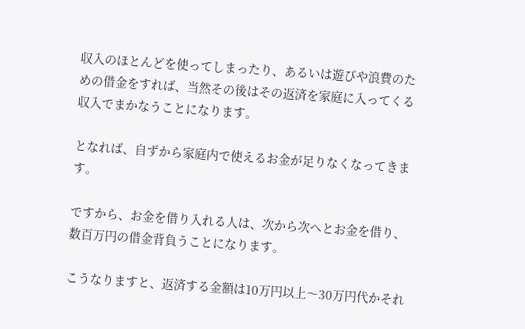収入のほとんどを使ってしまったり、あるいは遊びや浪費のための借金をすれば、当然その後はその返済を家庭に入ってくる収入でまかなうことになります。

となれば、自ずから家庭内で使えるお金が足りなくなってきます。

ですから、お金を借り入れる人は、次から次へとお金を借り、数百万円の借金背負うことになります。

こうなりますと、返済する金額は10万円以上〜30万円代かそれ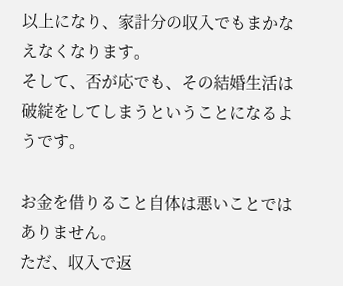以上になり、家計分の収入でもまかなえなくなります。
そして、否が応でも、その結婚生活は破綻をしてしまうということになるようです。

お金を借りること自体は悪いことではありません。
ただ、収入で返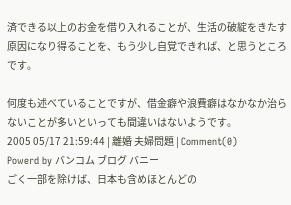済できる以上のお金を借り入れることが、生活の破綻をきたす原因になり得ることを、もう少し自覚できれば、と思うところです。

何度も述べていることですが、借金癖や浪費癖はなかなか治らないことが多いといっても間違いはないようです。
2005 05/17 21:59:44 | 離婚 夫婦問題 | Comment(0)
Powerd by バンコム ブログ バニー
ごく一部を除けば、日本も含めほとんどの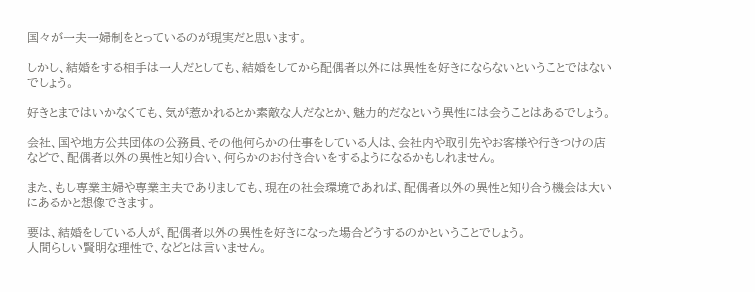国々が一夫一婦制をとっているのが現実だと思います。

しかし、結婚をする相手は一人だとしても、結婚をしてから配偶者以外には異性を好きにならないということではないでしょう。

好きとまではいかなくても、気が惹かれるとか素敵な人だなとか、魅力的だなという異性には会うことはあるでしょう。

会社、国や地方公共団体の公務員、その他何らかの仕事をしている人は、会社内や取引先やお客様や行きつけの店などで、配偶者以外の異性と知り合い、何らかのお付き合いをするようになるかもしれません。

また、もし専業主婦や専業主夫でありましても、現在の社会環境であれば、配偶者以外の異性と知り合う機会は大いにあるかと想像できます。

要は、結婚をしている人が、配偶者以外の異性を好きになった場合どうするのかということでしょう。
人間らしい賢明な理性で、などとは言いません。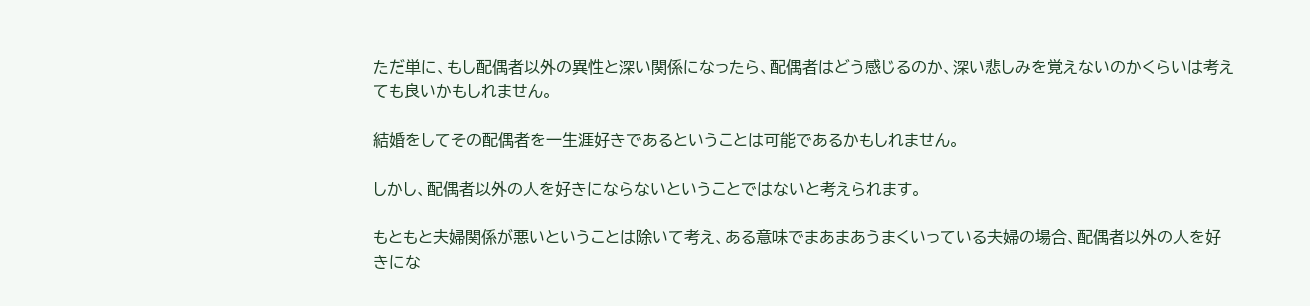ただ単に、もし配偶者以外の異性と深い関係になったら、配偶者はどう感じるのか、深い悲しみを覚えないのかくらいは考えても良いかもしれません。

結婚をしてその配偶者を一生涯好きであるということは可能であるかもしれません。

しかし、配偶者以外の人を好きにならないということではないと考えられます。

もともと夫婦関係が悪いということは除いて考え、ある意味でまあまあうまくいっている夫婦の場合、配偶者以外の人を好きにな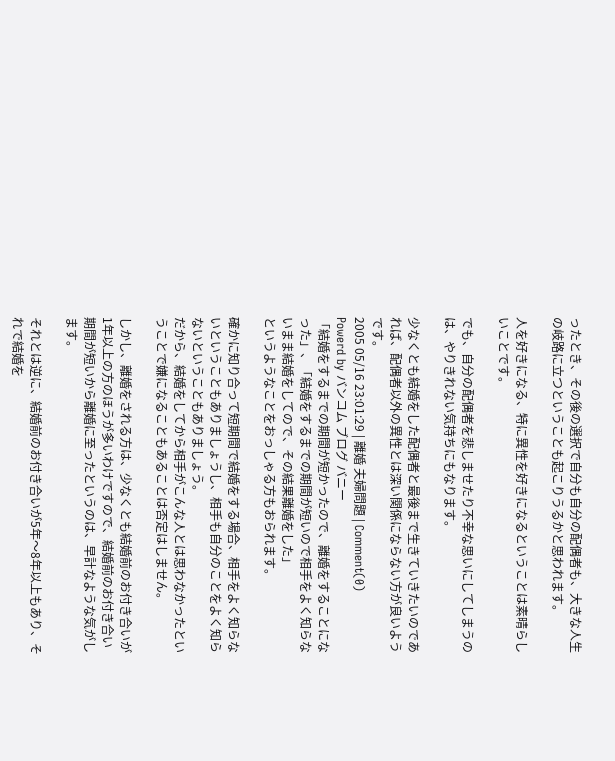ったとき、その後の選択で自分も自分の配偶者も、大きな人生の岐路に立つということも起こりうるかと思われます。

人を好きになる、特に異性を好きになるということは素晴らしいことです。

でも、自分の配偶者を悲しませたり不幸な思いにしてしまうのは、やりきれない気持ちにもなります。

少なくとも結婚をした配偶者と最後まで生きていきたいのであれば、配偶者以外の異性とは深い関係にならない方が良いようです。
2005 05/16 23:01:29 | 離婚 夫婦問題 | Comment(0)
Powerd by バンコム ブログ バニー
「結婚をするまでの期間が短かったので、離婚をすることになった」、「結婚をするまでの期間が短いので相手をよく知らないまま結婚をしてので、その結果離婚をした」
というようなことをおっしゃる方もおられます。

確かに知り合って短期間で結婚をする場合、相手をよく知らないということもありましょうし、相手も自分のことをよく知らないということもありましょう。
だから、結婚をしてから相手がこんな人とは思わなかったということで嫌になることもあることは否定はしません。

しかし、離婚をされる方は、少なくとも結婚前のお付き合いが1年以上の方のほうが多いわけですので、結婚前のお付き合い期間が短いから離婚に至ったというのは、早計なような気がします。

それとは逆に、結婚前のお付き合いが5年〜8年以上もあり、それで結婚を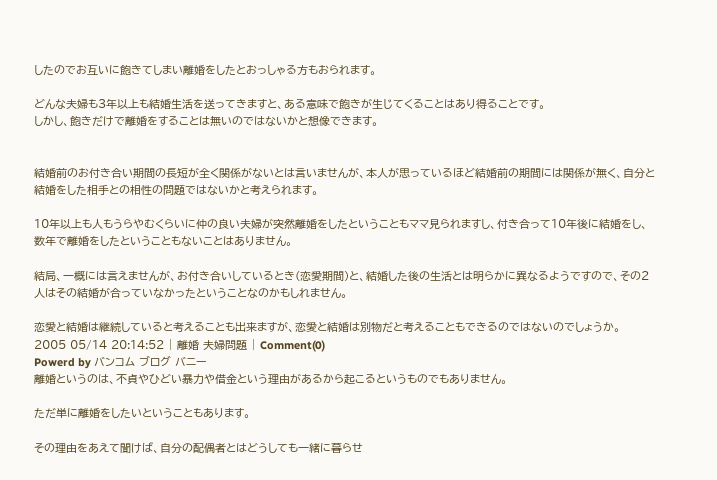したのでお互いに飽きてしまい離婚をしたとおっしゃる方もおられます。

どんな夫婦も3年以上も結婚生活を送ってきますと、ある意味で飽きが生じてくることはあり得ることです。
しかし、飽きだけで離婚をすることは無いのではないかと想像できます。


結婚前のお付き合い期間の長短が全く関係がないとは言いませんが、本人が思っているほど結婚前の期間には関係が無く、自分と結婚をした相手との相性の問題ではないかと考えられます。

10年以上も人もうらやむくらいに仲の良い夫婦が突然離婚をしたということもママ見られますし、付き合って10年後に結婚をし、数年で離婚をしたということもないことはありません。

結局、一概には言えませんが、お付き合いしているとき(恋愛期間)と、結婚した後の生活とは明らかに異なるようですので、その2人はその結婚が合っていなかったということなのかもしれません。

恋愛と結婚は継続していると考えることも出来ますが、恋愛と結婚は別物だと考えることもできるのではないのでしょうか。
2005 05/14 20:14:52 | 離婚 夫婦問題 | Comment(0)
Powerd by バンコム ブログ バニー
離婚というのは、不貞やひどい暴力や借金という理由があるから起こるというものでもありません。

ただ単に離婚をしたいということもあります。

その理由をあえて聞けば、自分の配偶者とはどうしても一緒に暮らせ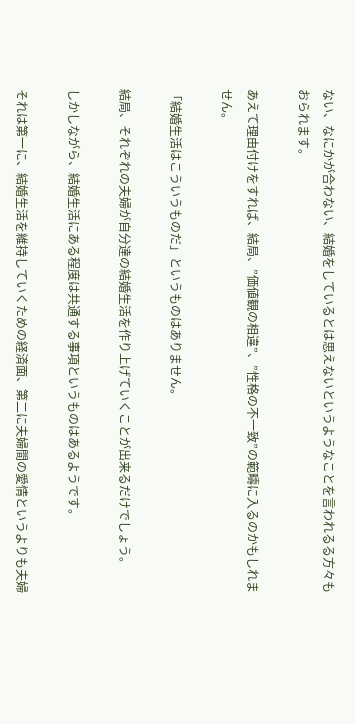ない、なにかが合わない、結婚をしているとは思えないというようなことを言われるる方々もおられます。

あえて理由付けをすれば、結局、”価値観の相違”、”性格の不一致”の範疇に入るのかもしれません。

「結婚生活はこういうものだ」というものはありません。

結局、それぞれの夫婦が自分達の結婚生活を作り上げていくことが出来るだけでしょう。

しかしながら、結婚生活にある程度は共通する事項というものはあるようです。

それは第一に、結婚生活を維持していくための経済面、第二に夫婦間の愛情というよりも夫婦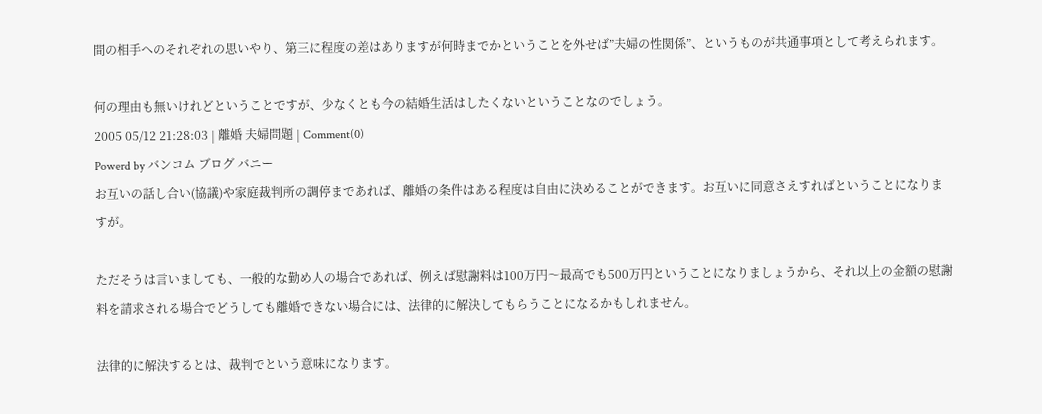間の相手へのそれぞれの思いやり、第三に程度の差はありますが何時までかということを外せば”夫婦の性関係”、というものが共通事項として考えられます。

何の理由も無いけれどということですが、少なくとも今の結婚生活はしたくないということなのでしょう。
2005 05/12 21:28:03 | 離婚 夫婦問題 | Comment(0)
Powerd by バンコム ブログ バニー
お互いの話し合い(協議)や家庭裁判所の調停まであれば、離婚の条件はある程度は自由に決めることができます。お互いに同意さえすればということになりますが。

ただそうは言いましても、一般的な勤め人の場合であれば、例えば慰謝料は100万円〜最高でも500万円ということになりましょうから、それ以上の金額の慰謝料を請求される場合でどうしても離婚できない場合には、法律的に解決してもらうことになるかもしれません。

法律的に解決するとは、裁判でという意味になります。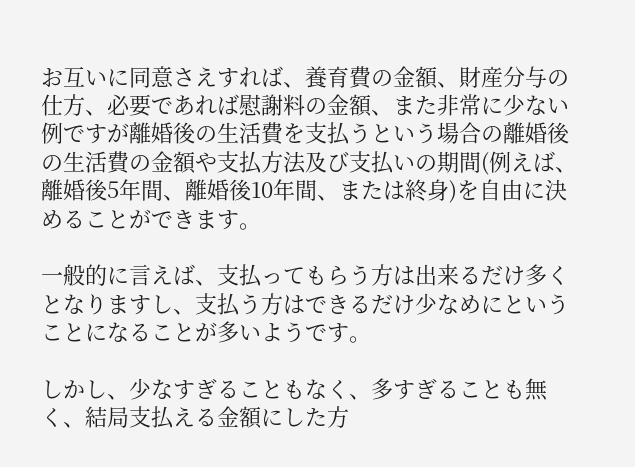お互いに同意さえすれば、養育費の金額、財産分与の仕方、必要であれば慰謝料の金額、また非常に少ない例ですが離婚後の生活費を支払うという場合の離婚後の生活費の金額や支払方法及び支払いの期間(例えば、離婚後5年間、離婚後10年間、または終身)を自由に決めることができます。

一般的に言えば、支払ってもらう方は出来るだけ多くとなりますし、支払う方はできるだけ少なめにということになることが多いようです。

しかし、少なすぎることもなく、多すぎることも無く、結局支払える金額にした方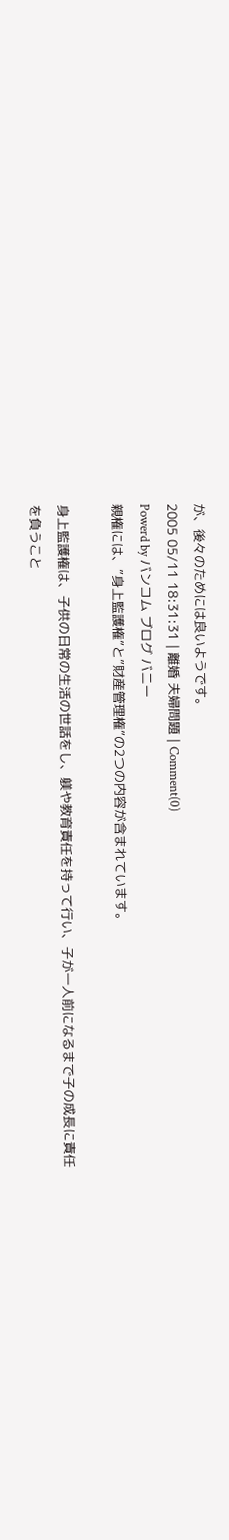が、後々のためには良いようです。
2005 05/11 18:31:31 | 離婚 夫婦問題 | Comment(0)
Powerd by バンコム ブログ バニー
親権には、”身上監護権”と”財産管理権”の2つの内容が含まれています。

身上監護権は、子供の日常の生活の世話をし、躾や教育責任を持って行い、子が一人前になるまで子の成長に責任を負うこと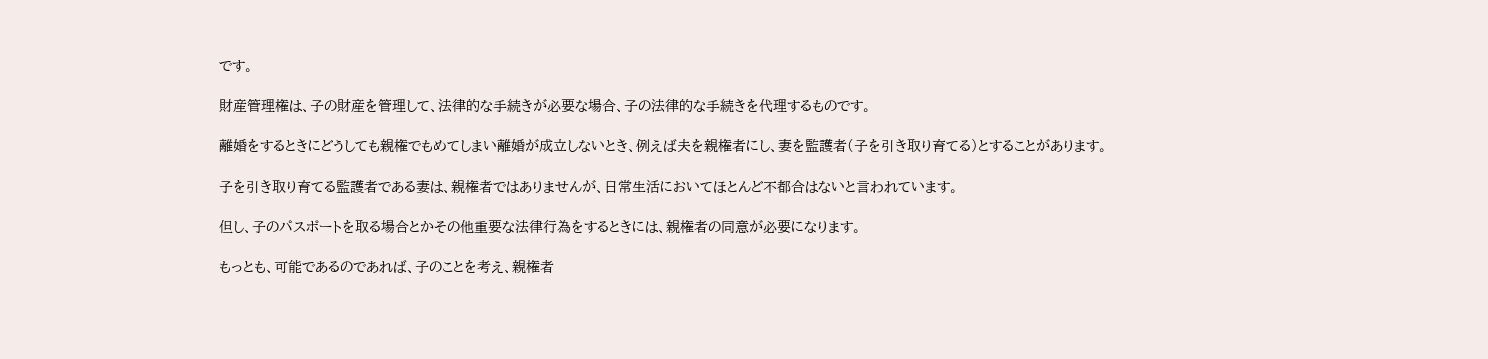です。

財産管理権は、子の財産を管理して、法律的な手続きが必要な場合、子の法律的な手続きを代理するものです。

離婚をするときにどうしても親権でもめてしまい離婚が成立しないとき、例えば夫を親権者にし、妻を監護者(子を引き取り育てる)とすることがあります。

子を引き取り育てる監護者である妻は、親権者ではありませんが、日常生活においてほとんど不都合はないと言われています。

但し、子のパスポートを取る場合とかその他重要な法律行為をするときには、親権者の同意が必要になります。

もっとも、可能であるのであれば、子のことを考え、親権者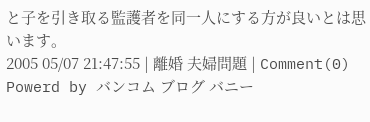と子を引き取る監護者を同一人にする方が良いとは思います。
2005 05/07 21:47:55 | 離婚 夫婦問題 | Comment(0)
Powerd by バンコム ブログ バニー